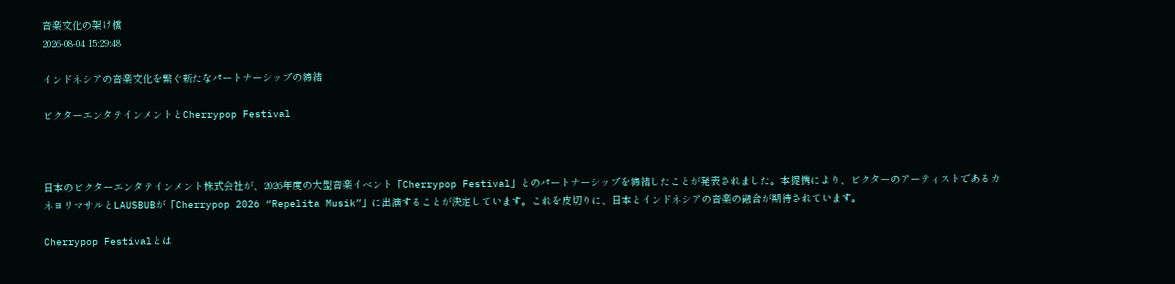音楽文化の架け橋
2026-08-04 15:29:48

インドネシアの音楽文化を繋ぐ新たなパートナーシップの締結

ビクターエンタテインメントとCherrypop Festival



日本のビクターエンタテインメント株式会社が、2026年度の大型音楽イベント「Cherrypop Festival」とのパートナーシップを締結したことが発表されました。本提携により、ビクターのアーティストであるカネヨリマサルとLAUSBUBが「Cherrypop 2026 “Repelita Musik”」に出演することが決定しています。これを皮切りに、日本とインドネシアの音楽の融合が期待されています。

Cherrypop Festivalとは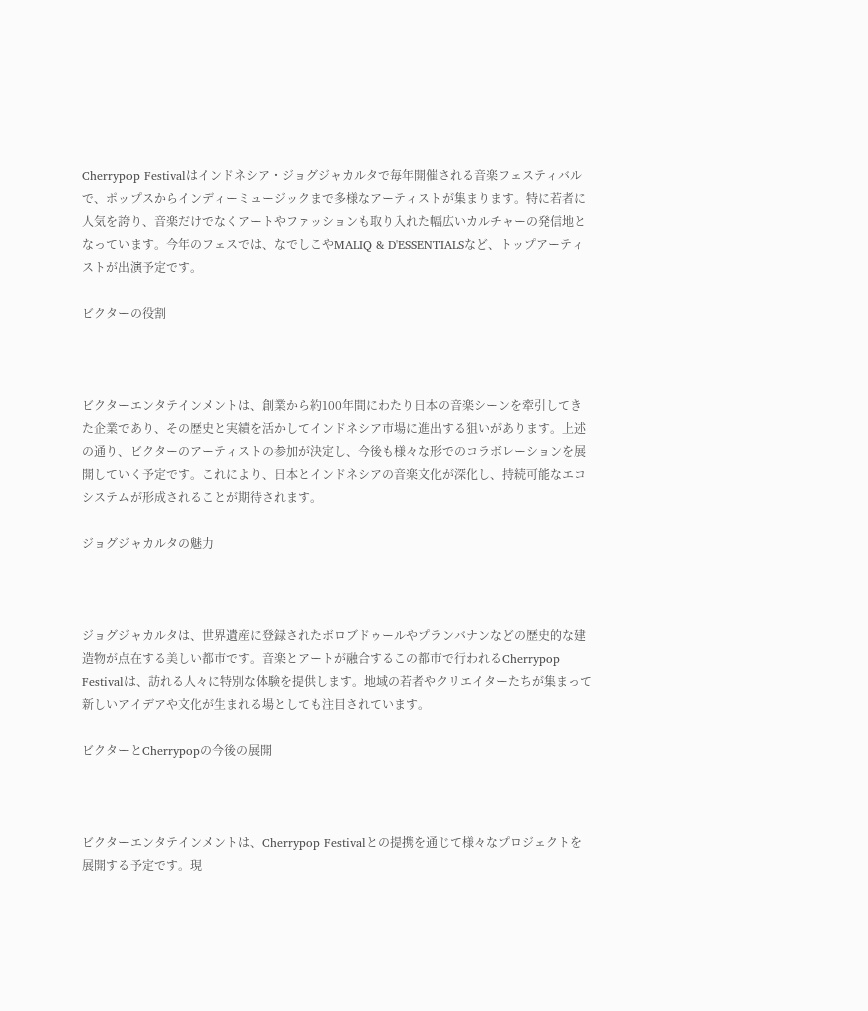Cherrypop Festivalはインドネシア・ジョグジャカルタで毎年開催される音楽フェスティバルで、ポップスからインディーミュージックまで多様なアーティストが集まります。特に若者に人気を誇り、音楽だけでなくアートやファッションも取り入れた幅広いカルチャーの発信地となっています。今年のフェスでは、なでしこやMALIQ & D'ESSENTIALSなど、トップアーティストが出演予定です。

ビクターの役割



ビクターエンタテインメントは、創業から約100年間にわたり日本の音楽シーンを牽引してきた企業であり、その歴史と実績を活かしてインドネシア市場に進出する狙いがあります。上述の通り、ビクターのアーティストの参加が決定し、今後も様々な形でのコラボレーションを展開していく予定です。これにより、日本とインドネシアの音楽文化が深化し、持続可能なエコシステムが形成されることが期待されます。

ジョグジャカルタの魅力



ジョグジャカルタは、世界遺産に登録されたボロブドゥールやプランバナンなどの歴史的な建造物が点在する美しい都市です。音楽とアートが融合するこの都市で行われるCherrypop Festivalは、訪れる人々に特別な体験を提供します。地域の若者やクリエイターたちが集まって新しいアイデアや文化が生まれる場としても注目されています。

ビクターとCherrypopの今後の展開



ビクターエンタテインメントは、Cherrypop Festivalとの提携を通じて様々なプロジェクトを展開する予定です。現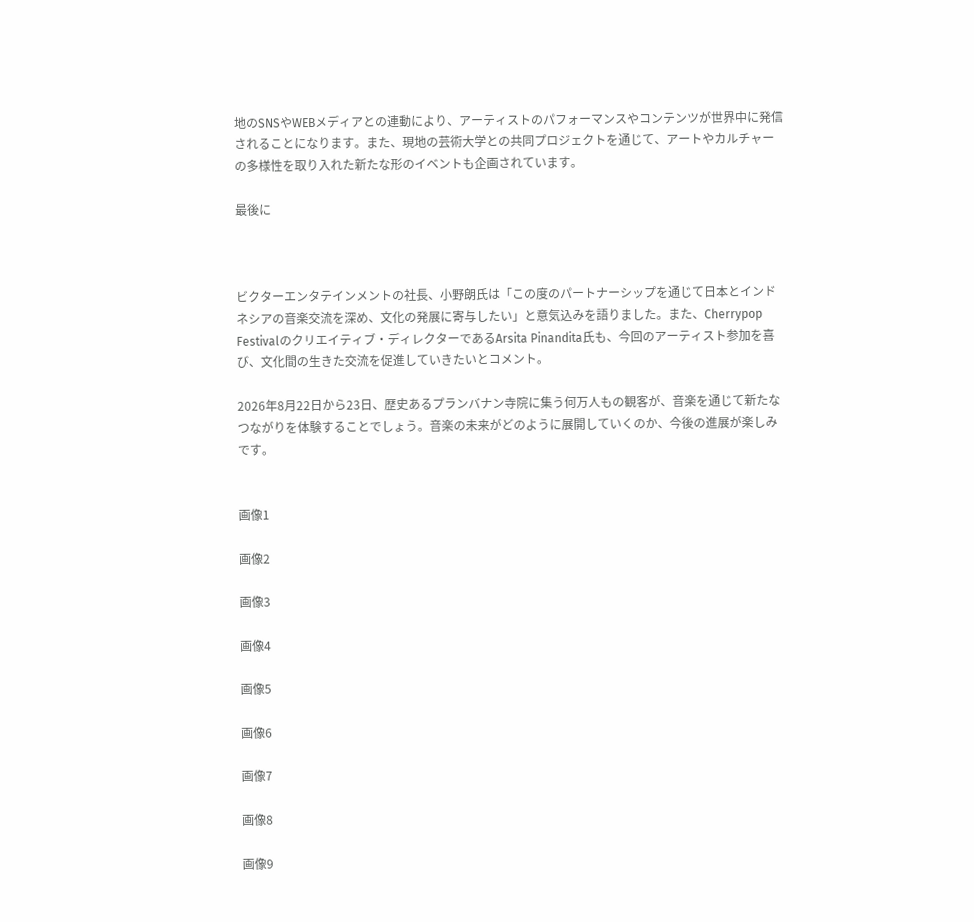地のSNSやWEBメディアとの連動により、アーティストのパフォーマンスやコンテンツが世界中に発信されることになります。また、現地の芸術大学との共同プロジェクトを通じて、アートやカルチャーの多様性を取り入れた新たな形のイベントも企画されています。

最後に



ビクターエンタテインメントの社長、小野朗氏は「この度のパートナーシップを通じて日本とインドネシアの音楽交流を深め、文化の発展に寄与したい」と意気込みを語りました。また、Cherrypop Festivalのクリエイティブ・ディレクターであるArsita Pinandita氏も、今回のアーティスト参加を喜び、文化間の生きた交流を促進していきたいとコメント。

2026年8月22日から23日、歴史あるプランバナン寺院に集う何万人もの観客が、音楽を通じて新たなつながりを体験することでしょう。音楽の未来がどのように展開していくのか、今後の進展が楽しみです。


画像1

画像2

画像3

画像4

画像5

画像6

画像7

画像8

画像9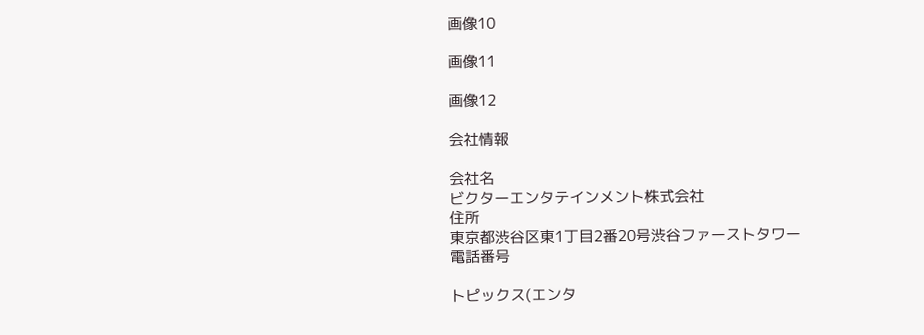画像10

画像11

画像12

会社情報

会社名
ビクターエンタテインメント株式会社
住所
東京都渋谷区東1丁目2番20号渋谷ファーストタワー
電話番号

トピックス(エンタ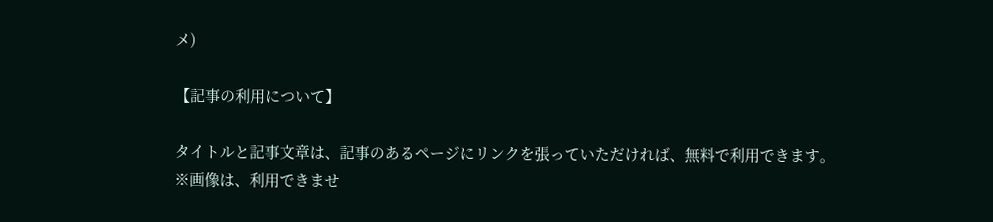メ)

【記事の利用について】

タイトルと記事文章は、記事のあるページにリンクを張っていただければ、無料で利用できます。
※画像は、利用できませ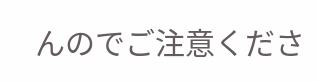んのでご注意くださ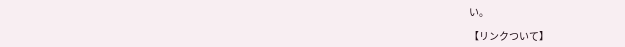い。

【リンクついて】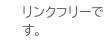リンクフリーです。